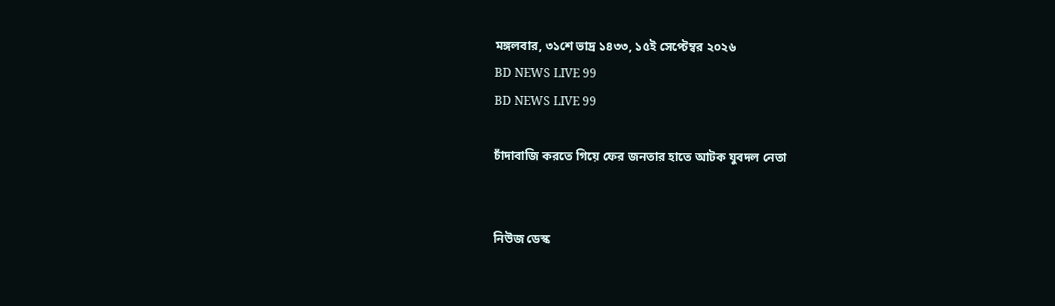মঙ্গলবার, ৩১শে ভাদ্র ১৪৩৩, ১৫ই সেপ্টেম্বর ২০২৬
BD NEWS LIVE 99
BD NEWS LIVE 99

চাঁদাবাজি করতে গিয়ে ফের জনতার হাতে আটক যুবদল নেতা


নিউজ ডেস্ক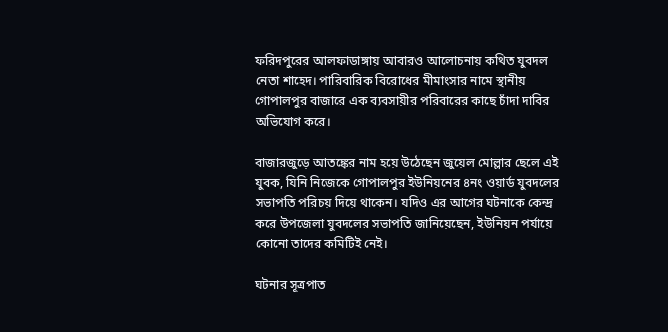ফরিদপুরের আলফাডাঙ্গায় আবারও আলোচনায় কথিত যুবদল নেতা শাহেদ। পারিবারিক বিরোধের মীমাংসার নামে স্থানীয় গোপালপুর বাজারে এক ব্যবসায়ীর পরিবারের কাছে চাঁদা দাবির অভিযোগ করে।

বাজারজুড়ে আতঙ্কের নাম হয়ে উঠেছেন জুয়েল মোল্লার ছেলে এই যুবক, যিনি নিজেকে গোপালপুর ইউনিয়নের ৪নং ওয়ার্ড যুবদলের সভাপতি পরিচয় দিয়ে থাকেন। যদিও এর আগের ঘটনাকে কেন্দ্র করে উপজেলা যুবদলের সভাপতি জানিয়েছেন, ইউনিয়ন পর্যায়ে কোনো তাদের কমিটিই নেই।

ঘটনার সূত্রপাত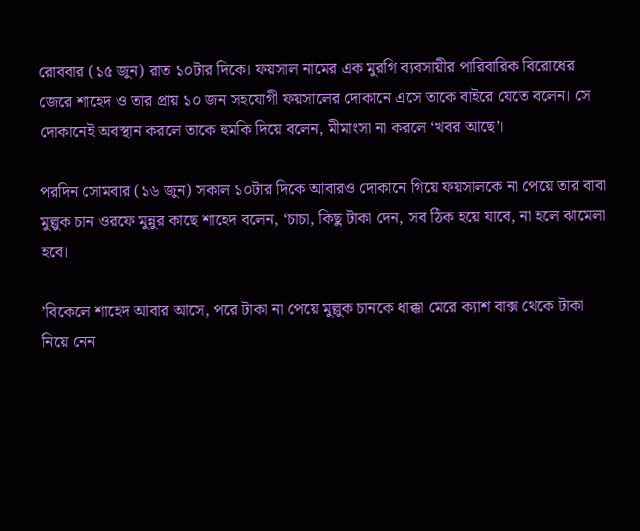রোববার (১৫ জুন) রাত ১০টার দিকে। ফয়সাল নামের এক মুরগি ব্যবসায়ীর পারিবারিক বিরোধের জেরে শাহেদ ও তার প্রায় ১০ জন সহযোগী ফয়সালের দোকানে এসে তাকে বাইরে যেতে বলেন। সে দোকানেই অবস্থান করলে তাকে হুমকি দিয়ে বলেন, মীমাংসা না করলে ‘খবর আছে’।

পরদিন সোমবার (১৬ জুন) সকাল ১০টার দিকে আবারও দোকানে গিয়ে ফয়সালকে না পেয়ে তার বাবা মুল্লুক চান ওরফে মুন্নুর কাছে শাহেদ বলেন, ‘চাচা, কিছু টাকা দেন, সব ঠিক হয়ে যাবে, না হলে ঝামেলা হবে।

’বিকেলে শাহেদ আবার আসে, পরে টাকা না পেয়ে মুল্লুক চানকে ধাক্কা মেরে ক্যাশ বাক্স থেকে টাকা নিয়ে নেন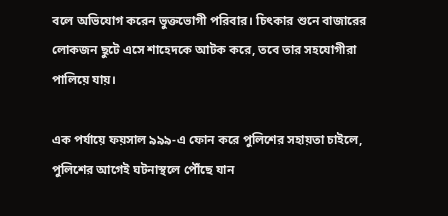বলে অভিযোগ করেন ভুক্তভোগী পরিবার। চিৎকার শুনে বাজারের লোকজন ছুটে এসে শাহেদকে আটক করে, তবে তার সহযোগীরা পালিয়ে যায়।

এক পর্যায়ে ফয়সাল ৯৯৯-এ ফোন করে পুলিশের সহায়তা চাইলে, পুলিশের আগেই ঘটনাস্থলে পৌঁছে যান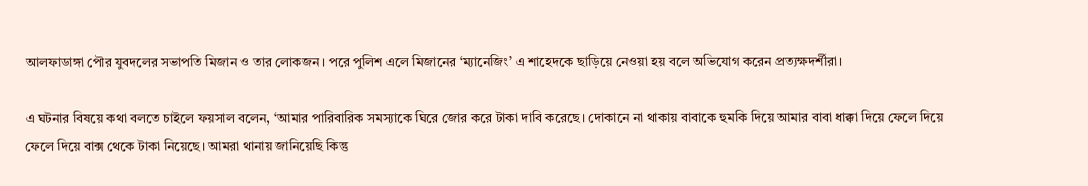আলফাডাঙ্গা পৌর যুবদলের সভাপতি মিজান ও তার লোকজন। পরে পুলিশ এলে মিজানের ‘ম্যানেজিং’ এ শাহেদকে ছাড়িয়ে নেওয়া হয় বলে অভিযোগ করেন প্রত্যক্ষদর্শীরা।

এ ঘটনার বিষয়ে কথা বলতে চাইলে ফয়সাল বলেন, ‘আমার পারিবারিক সমস্যাকে ঘিরে জোর করে টাকা দাবি করেছে। দোকানে না থাকায় বাবাকে হুমকি দিয়ে আমার বাবা ধাক্কা দিয়ে ফেলে দিয়ে ফেলে দিয়ে বাক্স থেকে টাকা নিয়েছে। আমরা থানায় জানিয়েছি কিন্তু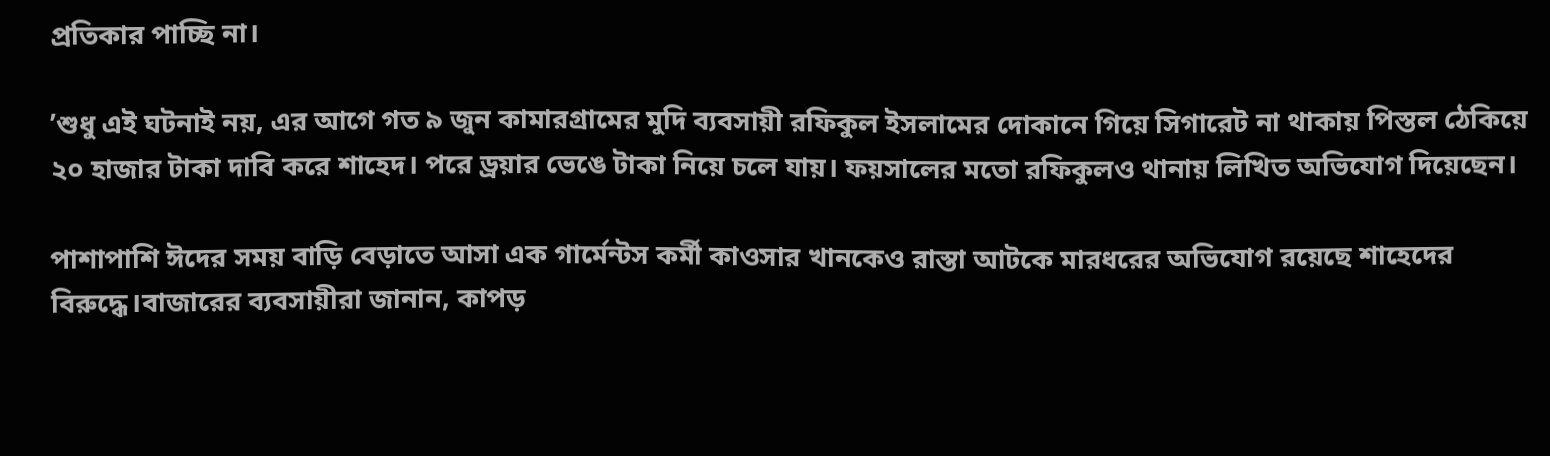প্রতিকার পাচ্ছি না।

’শুধু এই ঘটনাই নয়, এর আগে গত ৯ জুন কামারগ্রামের মুদি ব্যবসায়ী রফিকুল ইসলামের দোকানে গিয়ে সিগারেট না থাকায় পিস্তল ঠেকিয়ে ২০ হাজার টাকা দাবি করে শাহেদ। পরে ড্রয়ার ভেঙে টাকা নিয়ে চলে যায়। ফয়সালের মতো রফিকুলও থানায় লিখিত অভিযোগ দিয়েছেন।

পাশাপাশি ঈদের সময় বাড়ি বেড়াতে আসা এক গার্মেন্টস কর্মী কাওসার খানকেও রাস্তা আটকে মারধরের অভিযোগ রয়েছে শাহেদের বিরুদ্ধে।বাজারের ব্যবসায়ীরা জানান, কাপড়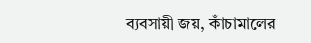ব্যবসায়ী জয়, কাঁচামালের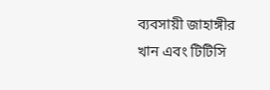ব্যবসায়ী জাহাঙ্গীর খান এবং টিটিসি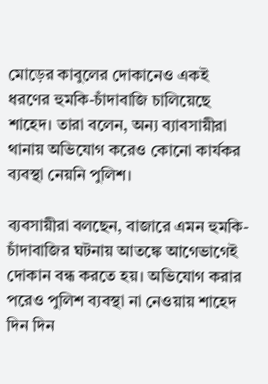মোড়ের কাবুলের দোকানেও একই ধরণের হুমকি-চাঁদাবাজি চালিয়েছে শাহেদ। তারা বলেন, অন্য ব্যাবসায়ীরা থানায় অভিযোগ করেও কোনো কার্যকর ব্যবস্থা নেয়নি পুলিশ।

ব্যবসায়ীরা বলছেন, বাজারে এমন হুমকি-চাঁদাবাজির ঘটনায় আতঙ্কে আগেভাগেই দোকান বন্ধ করতে হয়। অভিযোগ করার পরেও পুলিশ ব্যবস্থা না নেওয়ায় শাহেদ দিন দিন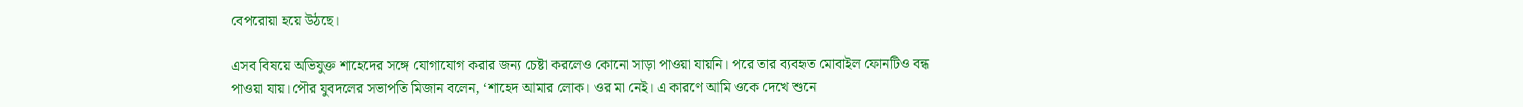বেপরোয়া হয়ে উঠছে।

এসব বিষয়ে অভিযুক্ত শাহেদের সঙ্গে যোগাযোগ করার জন্য চেষ্টা করলেও কোনো সাড়া পাওয়া যায়নি। পরে তার ব্যবহৃত মোবাইল ফোনটিও বন্ধ পাওয়া যায়।পৌর যুবদলের সভাপতি মিজান বলেন, ‘শাহেদ আমার লোক। ওর মা নেই। এ কারণে আমি ওকে দেখে শুনে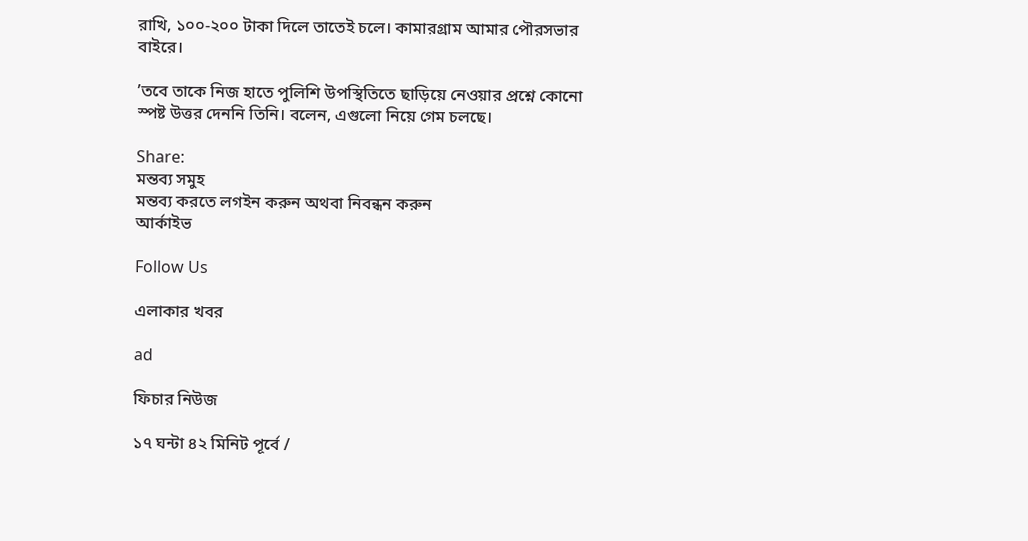রাখি, ১০০-২০০ টাকা দিলে তাতেই চলে। কামারগ্রাম আমার পৌরসভার বাইরে।

’তবে তাকে নিজ হাতে পুলিশি উপস্থিতিতে ছাড়িয়ে নেওয়ার প্রশ্নে কোনো স্পষ্ট উত্তর দেননি তিনি। বলেন, এগুলো নিয়ে গেম চলছে।

Share:
মন্তব্য সমুহ
মন্তব্য করতে লগইন করুন অথবা নিবন্ধন করুন
আর্কাইভ

Follow Us

এলাকার খবর

ad

ফিচার নিউজ

১৭ ঘন্টা ৪২ মিনিট পূর্বে /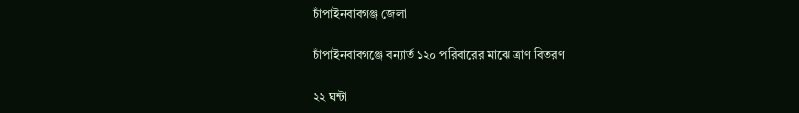চাঁপাইনবাবগঞ্জ জেলা

চাঁপাইনবাবগঞ্জে বন্যার্ত ১২০ পরিবারের মাঝে ত্রাণ বিতরণ

২২ ঘন্টা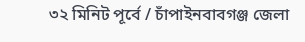৩২ মিনিট পূর্বে / চাঁপাইনবাবগঞ্জ জেলা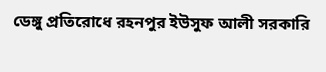ডেঙ্গু প্রতিরোধে রহনপুর ইউসুফ আলী সরকারি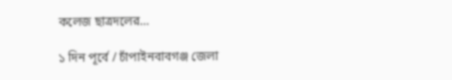কলেজ ছাত্রদলের…

১ দিন পূর্বে / চাঁপাইনবাবগঞ্জ জেলা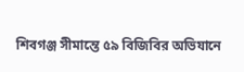শিবগঞ্জ সীমান্তে ৫৯ বিজিবির অভিযানে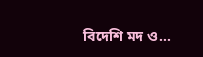বিদেশি মদ ও…